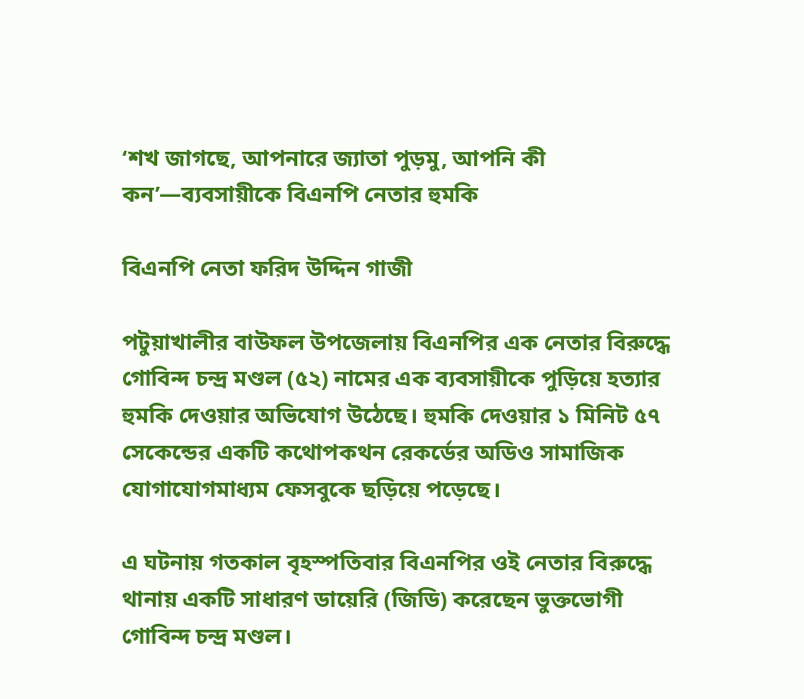‘শখ জাগছে, আপনারে জ্যাতা পুড়মু, আপনি কী কন’—ব্যবসায়ীকে বিএনপি নেতার হুমকি

বিএনপি নেতা ফরিদ উদ্দিন গাজী

পটুয়াখালীর বাউফল উপজেলায় বিএনপির এক নেতার বিরুদ্ধে গোবিন্দ চন্দ্র মণ্ডল (৫২) নামের এক ব্যবসায়ীকে পুড়িয়ে হত্যার হুমকি দেওয়ার অভিযোগ উঠেছে। হুমকি দেওয়ার ১ মিনিট ৫৭ সেকেন্ডের একটি কথোপকথন রেকর্ডের অডিও সামাজিক যোগাযোগমাধ্যম ফেসবুকে ছড়িয়ে পড়েছে।

এ ঘটনায় গতকাল বৃহস্পতিবার বিএনপির ওই নেতার বিরুদ্ধে থানায় একটি সাধারণ ডায়েরি (জিডি) করেছেন ভুক্তভোগী গোবিন্দ চন্দ্র মণ্ডল।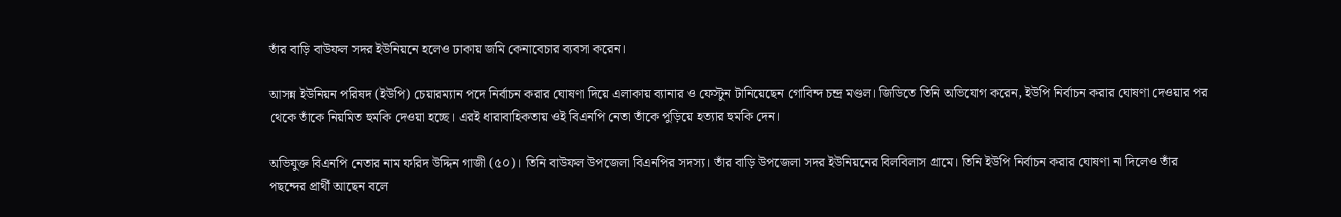তাঁর বাড়ি বাউফল সদর ইউনিয়নে হলেও ঢাকায় জমি কেনাবেচার ব্যবসা করেন।

আসন্ন ইউনিয়ন পরিষদ (ইউপি) চেয়ারম্যান পদে নির্বাচন করার ঘোষণা দিয়ে এলাকায় ব্যানার ও ফেস্টুন টানিয়েছেন গোবিন্দ চন্দ্র মণ্ডল। জিডিতে তিনি অভিযোগ করেন, ইউপি নির্বাচন করার ঘোষণা দেওয়ার পর থেকে তাঁকে নিয়মিত হুমকি দেওয়া হচ্ছে। এরই ধারাবাহিকতায় ওই বিএনপি নেতা তাঁকে পুড়িয়ে হত্যার হুমকি দেন।

অভিযুক্ত বিএনপি নেতার নাম ফরিদ উদ্দিন গাজী (৫০)। তিনি বাউফল উপজেলা বিএনপির সদস্য। তাঁর বাড়ি উপজেলা সদর ইউনিয়নের বিলবিলাস গ্রামে। তিনি ইউপি নির্বাচন করার ঘোষণা না দিলেও তাঁর পছন্দের প্রার্থী আছেন বলে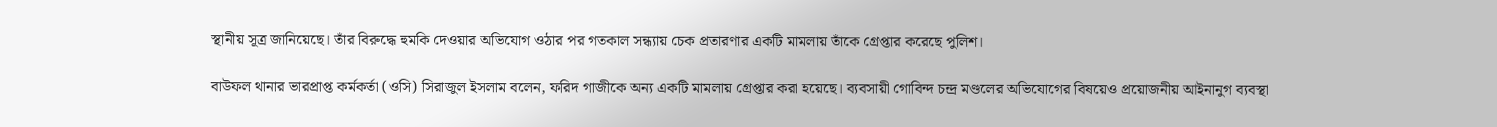স্থানীয় সূত্র জানিয়েছে। তাঁর বিরুদ্ধে হুমকি দেওয়ার অভিযোগ ওঠার পর গতকাল সন্ধ্যায় চেক প্রতারণার একটি মামলায় তাঁকে গ্রেপ্তার করেছে পুলিশ।

বাউফল থানার ভারপ্রাপ্ত কর্মকর্তা (ওসি) সিরাজুল ইসলাম বলেন, ফরিদ গাজীকে অন্য একটি মামলায় গ্রেপ্তার করা হয়েছে। ব্যবসায়ী গোবিন্দ চন্দ্র মণ্ডলের অভিযোগের বিষয়েও প্রয়োজনীয় আইনানুগ ব্যবস্থা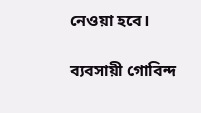নেওয়া হবে।

ব্যবসায়ী গোবিন্দ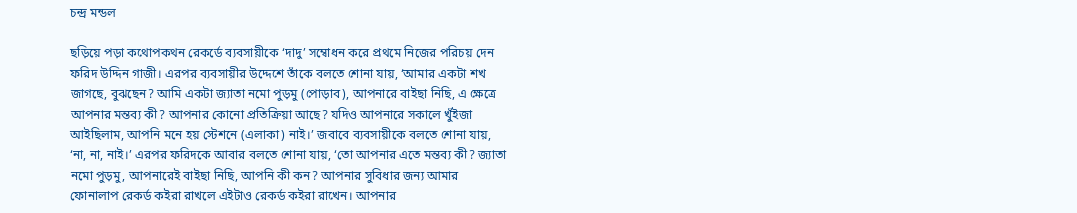চন্দ্র মন্ডল

ছড়িয়ে পড়া কথোপকথন রেকর্ডে ব্যবসায়ীকে ‘দাদু’ সম্বোধন করে প্রথমে নিজের পরিচয় দেন ফরিদ উদ্দিন গাজী। এরপর ব্যবসায়ীর উদ্দেশে তাঁকে বলতে শোনা যায়, ‘আমার একটা শখ জাগছে, বুঝছেন? আমি একটা জ্যাতা নমো পুড়মু (পোড়াব), আপনারে বাইছা নিছি, এ ক্ষেত্রে আপনার মন্তব্য কী? আপনার কোনো প্রতিক্রিয়া আছে? যদিও আপনারে সকালে খুঁইজা আইছিলাম, আপনি মনে হয় স্টেশনে (এলাকা) নাই।’ জবাবে ব্যবসায়ীকে বলতে শোনা যায়, ‘না, না, নাই।’ এরপর ফরিদকে আবার বলতে শোনা যায়, ‘তো আপনার এতে মন্তব্য কী? জ্যাতা নমো পুড়মু, আপনারেই বাইছা নিছি, আপনি কী কন? আপনার সুবিধার জন্য আমার ফোনালাপ রেকর্ড কইরা রাখলে এইটাও রেকর্ড কইরা রাখেন। আপনার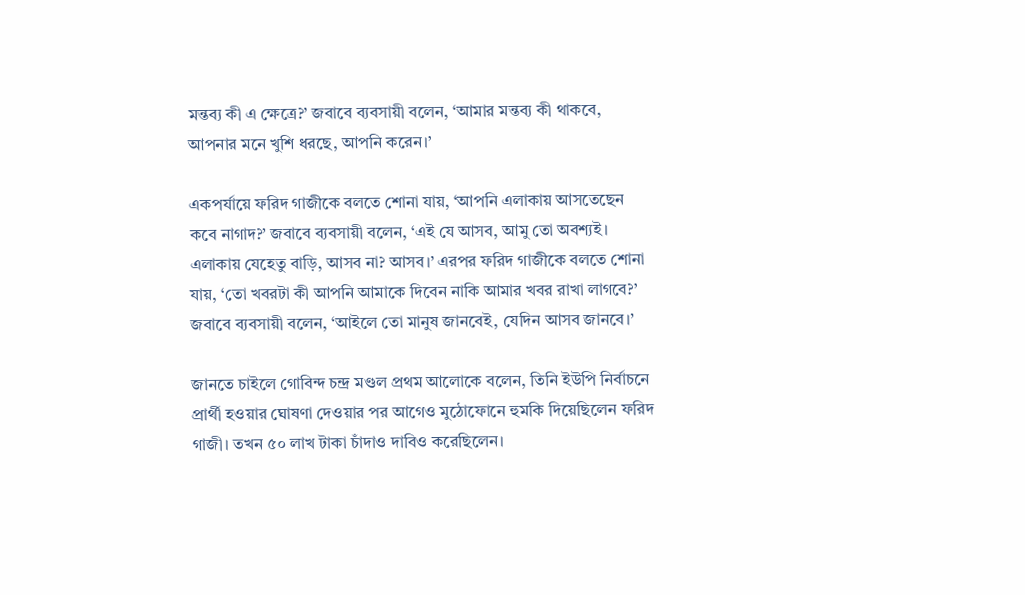মন্তব্য কী এ ক্ষেত্রে?’ জবাবে ব্যবসায়ী বলেন, ‘আমার মন্তব্য কী থাকবে, আপনার মনে খুশি ধরছে, আপনি করেন।’

একপর্যায়ে ফরিদ গাজীকে বলতে শোনা যায়, ‘আপনি এলাকায় আসতেছেন কবে নাগাদ?’ জবাবে ব্যবসায়ী বলেন, ‘এই যে আসব, আমু তো অবশ্যই। এলাকায় যেহেতু বাড়ি, আসব না? আসব।’ এরপর ফরিদ গাজীকে বলতে শোনা যায়, ‘তো খবরটা কী আপনি আমাকে দিবেন নাকি আমার খবর রাখা লাগবে?’ জবাবে ব্যবসায়ী বলেন, ‘আইলে তো মানুষ জানবেই, যেদিন আসব জানবে।’

জানতে চাইলে গোবিন্দ চন্দ্র মণ্ডল প্রথম আলোকে বলেন, তিনি ইউপি নির্বাচনে প্রার্থী হওয়ার ঘোষণা দেওয়ার পর আগেও মুঠোফোনে হুমকি দিয়েছিলেন ফরিদ গাজী। তখন ৫০ লাখ টাকা চাঁদাও দাবিও করেছিলেন।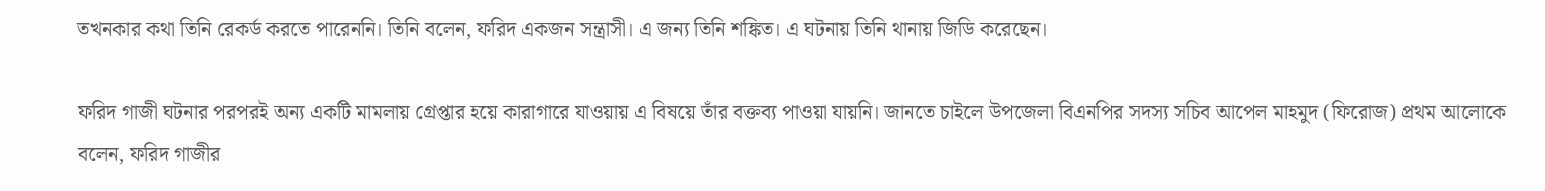তখনকার কথা তিনি রেকর্ড করতে পারেননি। তিনি বলেন, ফরিদ একজন সন্ত্রাসী। এ জন্য তিনি শঙ্কিত। এ ঘটনায় তিনি থানায় জিডি করেছেন।

ফরিদ গাজী ঘটনার পরপরই অন্য একটি মামলায় গ্রেপ্তার হয়ে কারাগারে যাওয়ায় এ বিষয়ে তাঁর বক্তব্য পাওয়া যায়নি। জানতে চাইলে উপজেলা বিএনপির সদস্য সচিব আপেল মাহমুদ (ফিরোজ) প্রথম আলোকে বলেন, ফরিদ গাজীর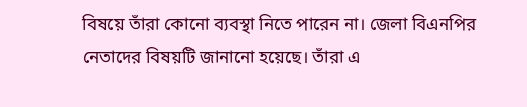বিষয়ে তাঁরা কোনো ব্যবস্থা নিতে পারেন না। জেলা বিএনপির নেতাদের বিষয়টি জানানো হয়েছে। তাঁরা এ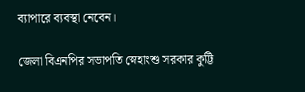ব্যাপারে ব্যবস্থা নেবেন।

জেলা বিএনপির সভাপতি স্নেহাংশু সরকার কুট্টি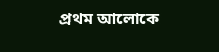প্রথম আলোকে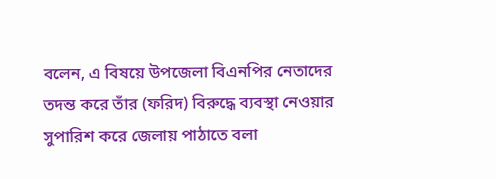বলেন, এ বিষয়ে উপজেলা বিএনপির নেতাদের তদন্ত করে তাঁর (ফরিদ) বিরুদ্ধে ব্যবস্থা নেওয়ার সুপারিশ করে জেলায় পাঠাতে বলা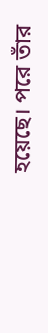হয়েছে। পরে তাঁর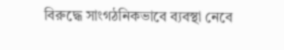বিরুদ্ধে সাংগঠনিকভাবে ব্যবস্থা নেবে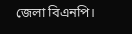জেলা বিএনপি।